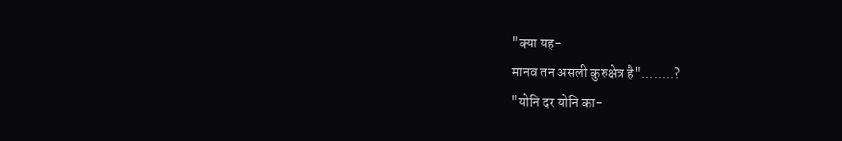"क्या यह-
मानव तन असली कुरुक्षेत्र है"........?
"योनि दर योनि का-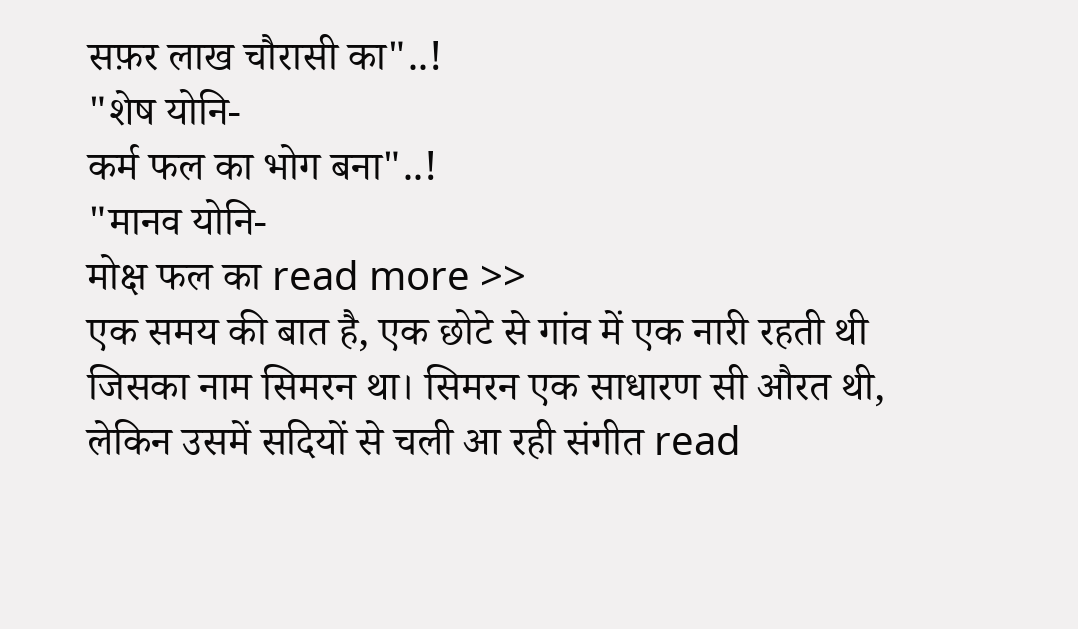सफ़र लाख चौरासी का"..!
"शेष योनि-
कर्म फल का भोग बना"..!
"मानव योनि-
मोक्ष फल का read more >>
एक समय की बात है, एक छोटे से गांव में एक नारी रहती थी जिसका नाम सिमरन था। सिमरन एक साधारण सी औरत थी, लेकिन उसमें सदियों से चली आ रही संगीत read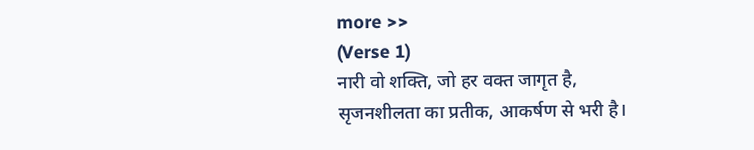more >>
(Verse 1)
नारी वो शक्ति, जो हर वक्त जागृत है,
सृजनशीलता का प्रतीक, आकर्षण से भरी है।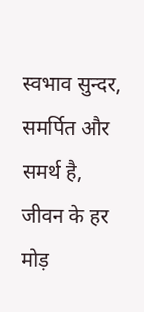स्वभाव सुन्दर, समर्पित और समर्थ है,
जीवन के हर मोड़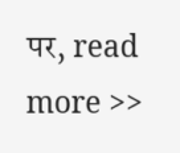पर, read more >>